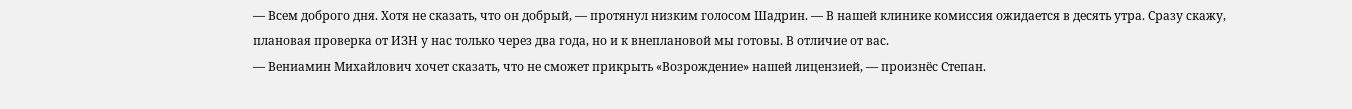— Всем доброго дня. Хотя не сказать, что он добрый, — протянул низким голосом Шадрин. — В нашей клинике комиссия ожидается в десять утра. Сразу скажу, плановая проверка от ИЗН у нас только через два года, но и к внеплановой мы готовы. В отличие от вас.
— Вениамин Михайлович хочет сказать, что не сможет прикрыть «Возрождение» нашей лицензией, — произнёс Степан.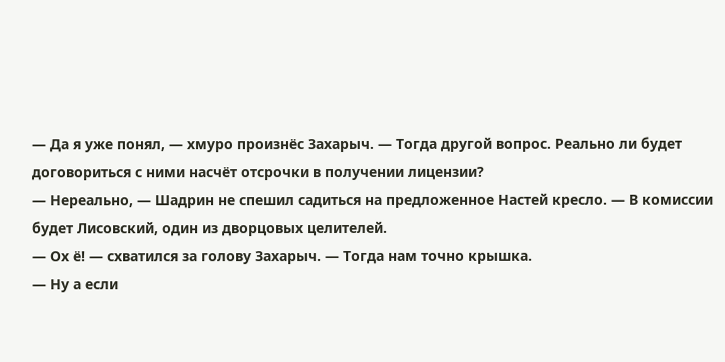— Да я уже понял, — хмуро произнёс Захарыч. — Тогда другой вопрос. Реально ли будет договориться с ними насчёт отсрочки в получении лицензии?
— Нереально, — Шадрин не спешил садиться на предложенное Настей кресло. — В комиссии будет Лисовский, один из дворцовых целителей.
— Ох ё! — схватился за голову Захарыч. — Тогда нам точно крышка.
— Ну а если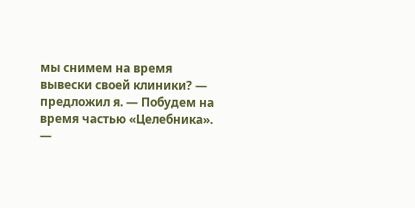мы снимем на время вывески своей клиники? — предложил я. — Побудем на время частью «Целебника».
—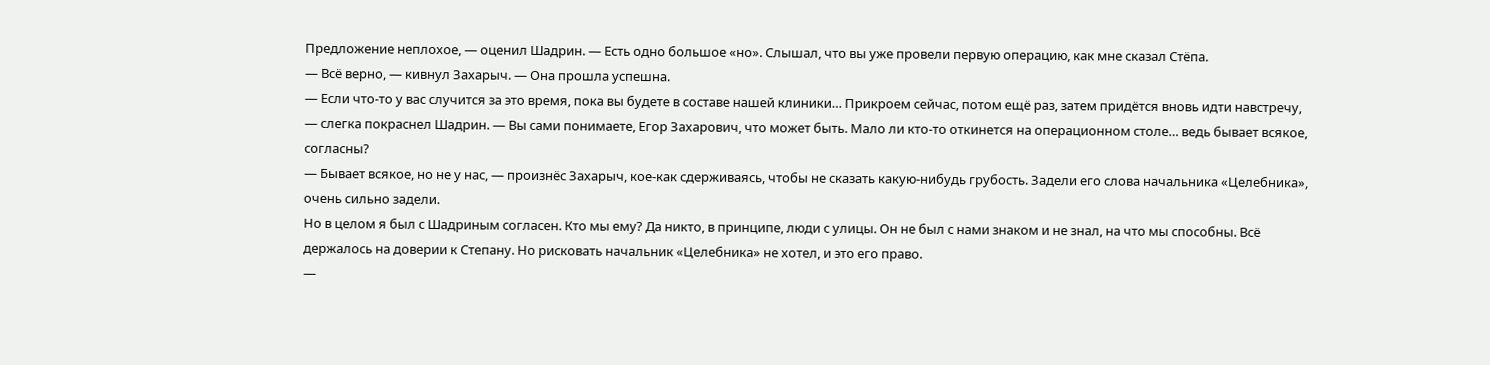Предложение неплохое, — оценил Шадрин. — Есть одно большое «но». Слышал, что вы уже провели первую операцию, как мне сказал Стёпа.
— Всё верно, — кивнул Захарыч. — Она прошла успешна.
— Если что-то у вас случится за это время, пока вы будете в составе нашей клиники… Прикроем сейчас, потом ещё раз, затем придётся вновь идти навстречу, — слегка покраснел Шадрин. — Вы сами понимаете, Егор Захарович, что может быть. Мало ли кто-то откинется на операционном столе… ведь бывает всякое, согласны?
— Бывает всякое, но не у нас, — произнёс Захарыч, кое-как сдерживаясь, чтобы не сказать какую-нибудь грубость. Задели его слова начальника «Целебника», очень сильно задели.
Но в целом я был с Шадриным согласен. Кто мы ему? Да никто, в принципе, люди с улицы. Он не был с нами знаком и не знал, на что мы способны. Всё держалось на доверии к Степану. Но рисковать начальник «Целебника» не хотел, и это его право.
—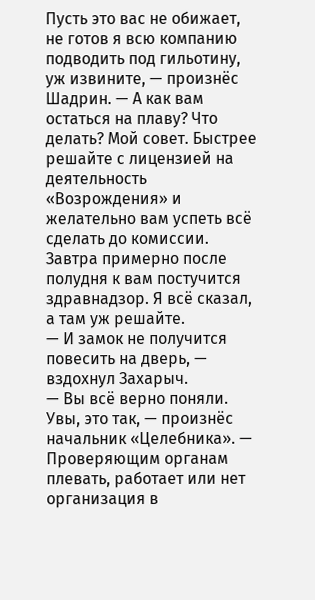Пусть это вас не обижает, не готов я всю компанию подводить под гильотину, уж извините, — произнёс Шадрин. — А как вам остаться на плаву? Что делать? Мой совет. Быстрее решайте с лицензией на деятельность «Возрождения» и желательно вам успеть всё сделать до комиссии. Завтра примерно после полудня к вам постучится здравнадзор. Я всё сказал, а там уж решайте.
— И замок не получится повесить на дверь, — вздохнул Захарыч.
— Вы всё верно поняли. Увы, это так, — произнёс начальник «Целебника». — Проверяющим органам плевать, работает или нет организация в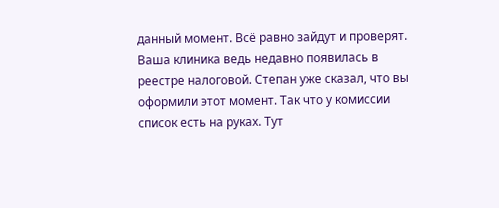данный момент. Всё равно зайдут и проверят. Ваша клиника ведь недавно появилась в реестре налоговой. Степан уже сказал, что вы оформили этот момент. Так что у комиссии список есть на руках. Тут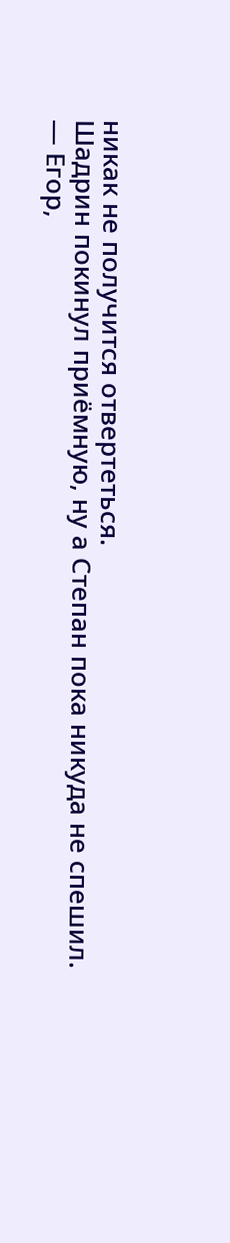никак не получится отвертеться.
Шадрин покинул приёмную, ну а Степан пока никуда не спешил.
— Егор,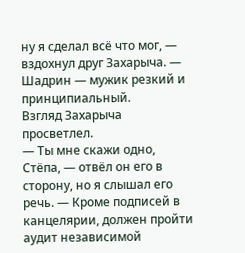ну я сделал всё что мог, — вздохнул друг Захарыча. — Шадрин — мужик резкий и принципиальный.
Взгляд Захарыча просветлел.
— Ты мне скажи одно, Стёпа, — отвёл он его в сторону, но я слышал его речь. — Кроме подписей в канцелярии, должен пройти аудит независимой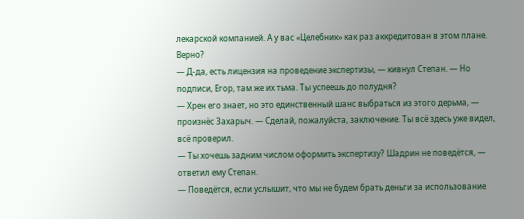лекарской компанией. А у вас «Целебник» как раз аккредитован в этом плане. Верно?
— Д-да, есть лицензия на проведение экспертизы, — кивнул Степан. — Но подписи, Егор, там же их тьма. Ты успеешь до полудня?
— Хрен его знает, но это единственный шанс выбраться из этого дерьма, — произнёс Захарыч. — Сделай, пожалуйста, заключение. Ты всё здесь уже видел, всё проверил.
— Ты хочешь задним числом оформить экспертизу? Шадрин не поведётся, — ответил ему Степан.
— Поведётся, если услышит, что мы не будем брать деньги за использование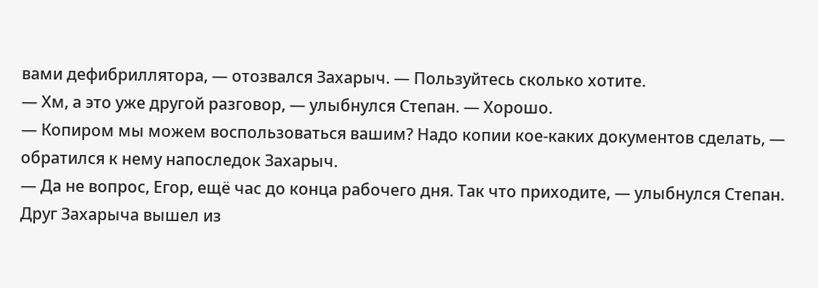вами дефибриллятора, — отозвался Захарыч. — Пользуйтесь сколько хотите.
— Хм, а это уже другой разговор, — улыбнулся Степан. — Хорошо.
— Копиром мы можем воспользоваться вашим? Надо копии кое-каких документов сделать, — обратился к нему напоследок Захарыч.
— Да не вопрос, Егор, ещё час до конца рабочего дня. Так что приходите, — улыбнулся Степан.
Друг Захарыча вышел из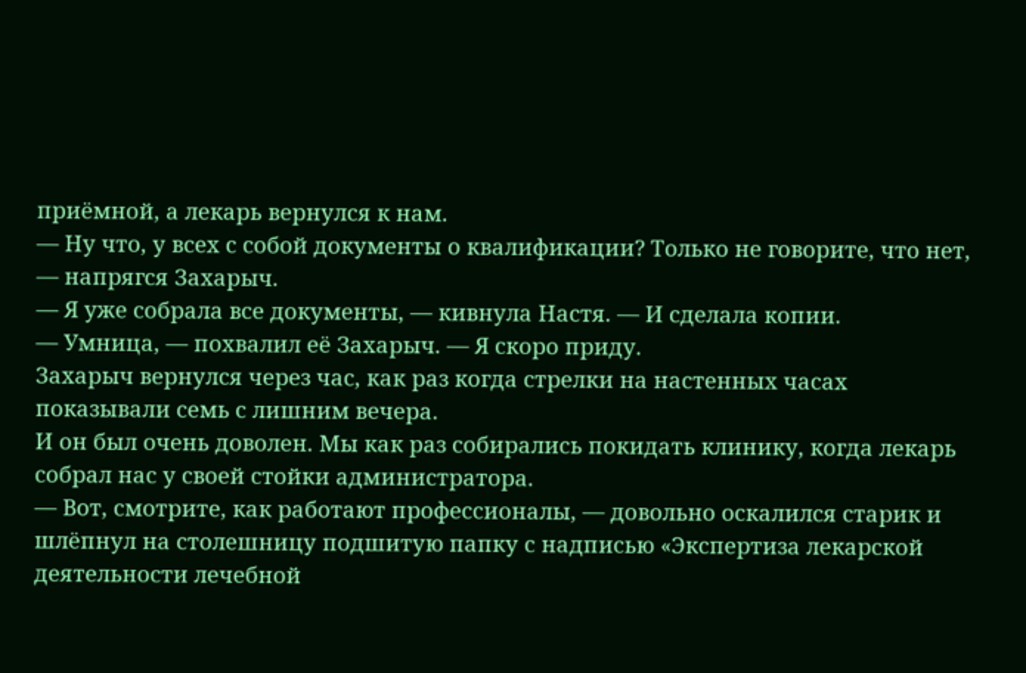приёмной, а лекарь вернулся к нам.
— Ну что, у всех с собой документы о квалификации? Только не говорите, что нет, — напрягся Захарыч.
— Я уже собрала все документы, — кивнула Настя. — И сделала копии.
— Умница, — похвалил её Захарыч. — Я скоро приду.
Захарыч вернулся через час, как раз когда стрелки на настенных часах показывали семь с лишним вечера.
И он был очень доволен. Мы как раз собирались покидать клинику, когда лекарь собрал нас у своей стойки администратора.
— Вот, смотрите, как работают профессионалы, — довольно оскалился старик и шлёпнул на столешницу подшитую папку с надписью «Экспертиза лекарской деятельности лечебной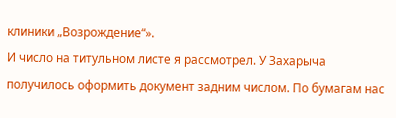клиники „Возрождение“».
И число на титульном листе я рассмотрел. У Захарыча получилось оформить документ задним числом. По бумагам нас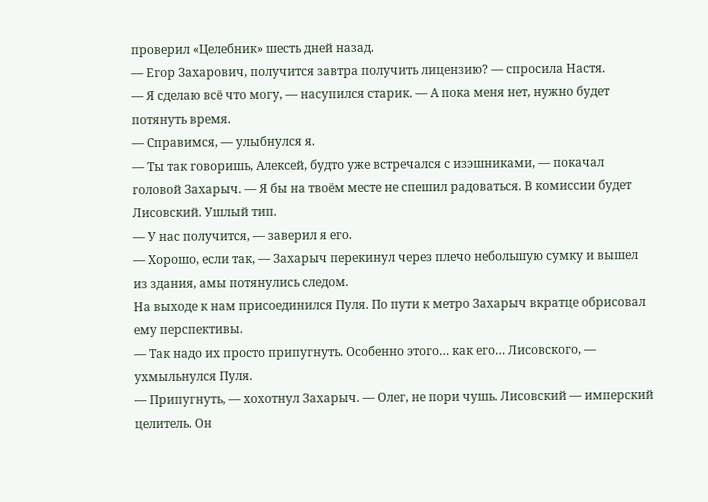проверил «Целебник» шесть дней назад.
— Егор Захарович, получится завтра получить лицензию? — спросила Настя.
— Я сделаю всё что могу, — насупился старик. — А пока меня нет, нужно будет потянуть время.
— Справимся, — улыбнулся я.
— Ты так говоришь, Алексей, будто уже встречался с изэшниками, — покачал головой Захарыч. — Я бы на твоём месте не спешил радоваться. В комиссии будет Лисовский. Ушлый тип.
— У нас получится, — заверил я его.
— Хорошо, если так, — Захарыч перекинул через плечо небольшую сумку и вышел из здания, амы потянулись следом.
На выходе к нам присоединился Пуля. По пути к метро Захарыч вкратце обрисовал ему перспективы.
— Так надо их просто припугнуть. Особенно этого… как его… Лисовского, — ухмыльнулся Пуля.
— Припугнуть, — хохотнул Захарыч. — Олег, не пори чушь. Лисовский — имперский целитель. Он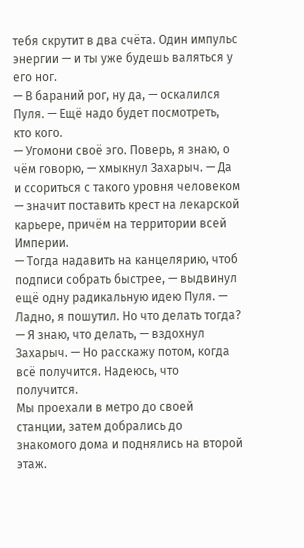тебя скрутит в два счёта. Один импульс энергии — и ты уже будешь валяться у его ног.
— В бараний рог, ну да, — оскалился Пуля. — Ещё надо будет посмотреть, кто кого.
— Угомони своё эго. Поверь, я знаю, о чём говорю, — хмыкнул Захарыч. — Да и ссориться с такого уровня человеком — значит поставить крест на лекарской карьере, причём на территории всей Империи.
— Тогда надавить на канцелярию, чтоб подписи собрать быстрее, — выдвинул ещё одну радикальную идею Пуля. — Ладно, я пошутил. Но что делать тогда?
— Я знаю, что делать, — вздохнул Захарыч. — Но расскажу потом, когда всё получится. Надеюсь, что получится.
Мы проехали в метро до своей станции, затем добрались до знакомого дома и поднялись на второй этаж.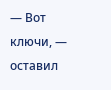— Вот ключи, — оставил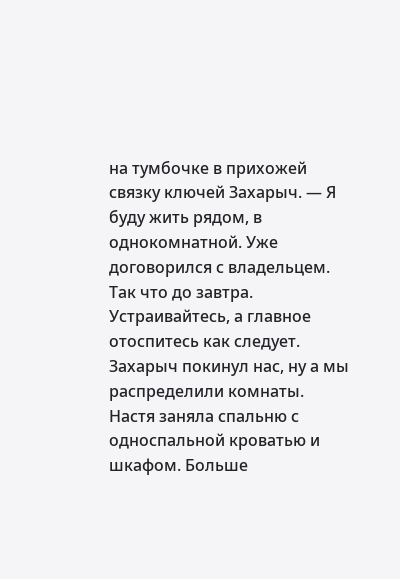на тумбочке в прихожей связку ключей Захарыч. — Я буду жить рядом, в однокомнатной. Уже договорился с владельцем. Так что до завтра. Устраивайтесь, а главное отоспитесь как следует.
Захарыч покинул нас, ну а мы распределили комнаты.
Настя заняла спальню с односпальной кроватью и шкафом. Больше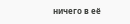ничего в её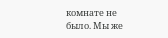комнате не было. Мы же